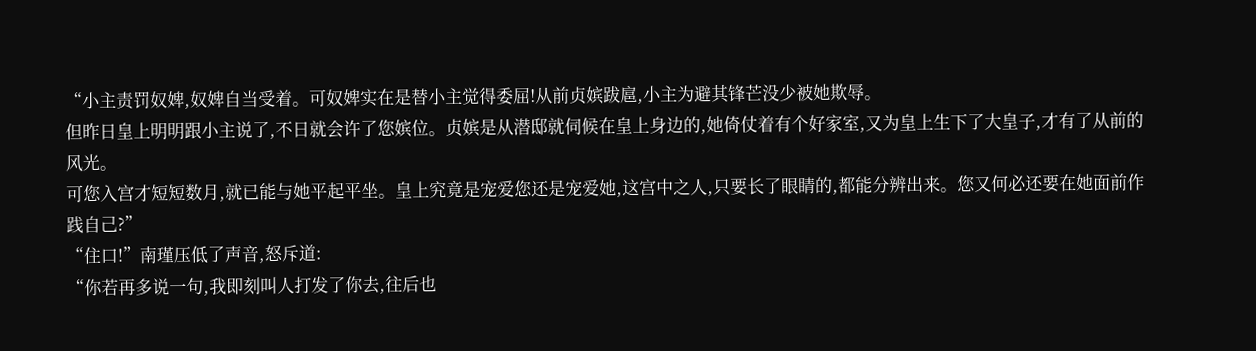“小主责罚奴婢,奴婢自当受着。可奴婢实在是替小主觉得委屈!从前贞嫔跋扈,小主为避其锋芒没少被她欺辱。
但昨日皇上明明跟小主说了,不日就会许了您嫔位。贞嫔是从潜邸就伺候在皇上身边的,她倚仗着有个好家室,又为皇上生下了大皇子,才有了从前的风光。
可您入宫才短短数月,就已能与她平起平坐。皇上究竟是宠爱您还是宠爱她,这宫中之人,只要长了眼睛的,都能分辨出来。您又何必还要在她面前作践自己?”
“住口!”南瑾压低了声音,怒斥道:
“你若再多说一句,我即刻叫人打发了你去,往后也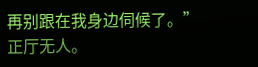再别跟在我身边伺候了。”
正厅无人。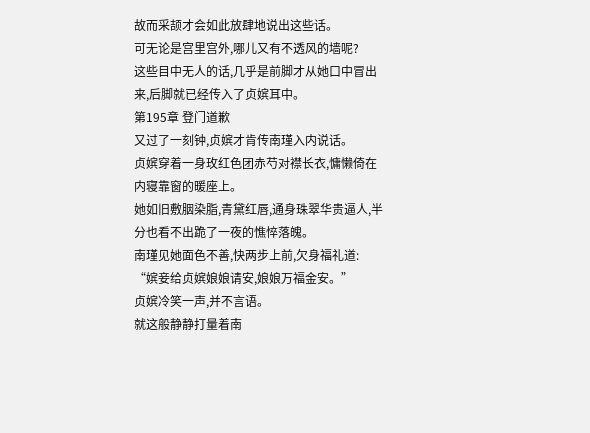故而采颉才会如此放肆地说出这些话。
可无论是宫里宫外,哪儿又有不透风的墙呢?
这些目中无人的话,几乎是前脚才从她口中冒出来,后脚就已经传入了贞嫔耳中。
第195章 登门道歉
又过了一刻钟,贞嫔才肯传南瑾入内说话。
贞嫔穿着一身玫红色团赤芍对襟长衣,慵懒倚在内寝靠窗的暖座上。
她如旧敷胭染脂,青黛红唇,通身珠翠华贵逼人,半分也看不出跪了一夜的憔悴落魄。
南瑾见她面色不善,快两步上前,欠身福礼道:
“嫔妾给贞嫔娘娘请安,娘娘万福金安。”
贞嫔冷笑一声,并不言语。
就这般静静打量着南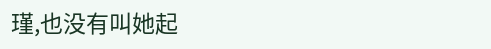瑾,也没有叫她起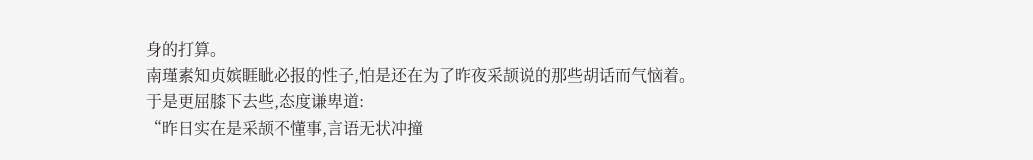身的打算。
南瑾素知贞嫔睚眦必报的性子,怕是还在为了昨夜采颉说的那些胡话而气恼着。
于是更屈膝下去些,态度谦卑道:
“昨日实在是采颉不懂事,言语无状冲撞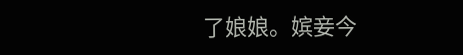了娘娘。嫔妾今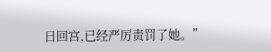日回宫,已经严厉责罚了她。”